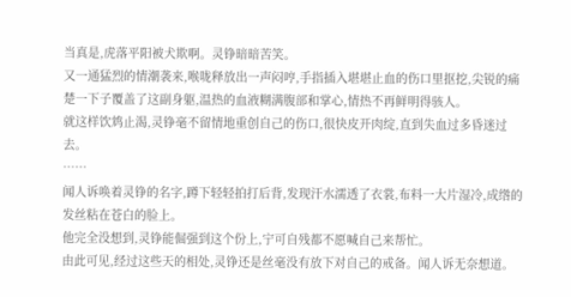当真是,虎落平阳被犬欺啊。灵铮暗暗苦笑。
又一通猛烈的情潮袭来,喉咙释放出一声闷哼,手指插入堪堪止血的伤口里抠挖,尖锐的痛楚一下子覆盖了这副身躯,温热的血液糊满腹部和掌心,情热不再鲜明得骇人。
就这样饮鸩止渴,灵铮毫不留情地重创自己的伤口,很快皮开肉绽,直到失血过多昏迷过去。
……
闻人诉唤着灵铮的名字,蹲下轻轻拍打后背,发现汗水濡透了衣裳,布料一大片湿冷,成绺的发丝粘在苍白的脸上。
他完全没想到,灵铮能倔强到这个份上,宁可自残都不愿喊自己来帮忙。
由此可见,经过这些天的相处,灵铮还是丝毫没有放下对自己的戒备。闻人诉无奈想道。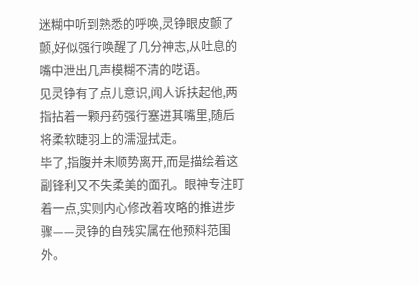迷糊中听到熟悉的呼唤,灵铮眼皮颤了颤,好似强行唤醒了几分神志,从吐息的嘴中泄出几声模糊不清的呓语。
见灵铮有了点儿意识,闻人诉扶起他,两指拈着一颗丹药强行塞进其嘴里,随后将柔软睫羽上的濡湿拭走。
毕了,指腹并未顺势离开,而是描绘着这副锋利又不失柔美的面孔。眼神专注盯着一点,实则内心修改着攻略的推进步骤——灵铮的自残实属在他预料范围外。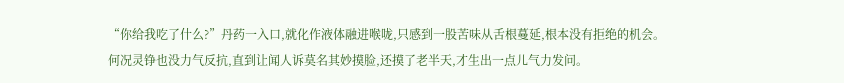“你给我吃了什么?”丹药一入口,就化作液体融进喉咙,只感到一股苦味从舌根蔓延,根本没有拒绝的机会。
何况灵铮也没力气反抗,直到让闻人诉莫名其妙摸脸,还摸了老半天,才生出一点儿气力发问。